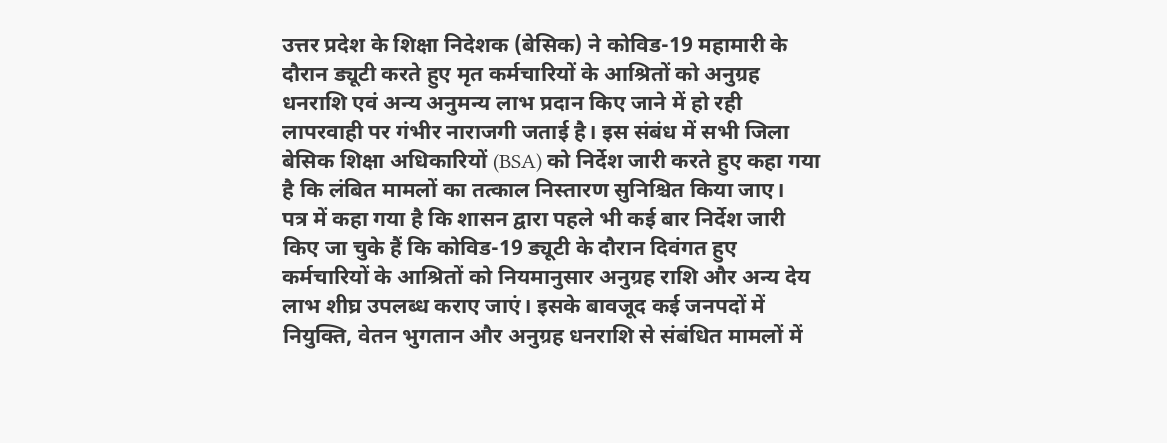उत्तर प्रदेश के शिक्षा निदेशक (बेसिक) ने कोविड-19 महामारी के दौरान ड्यूटी करते हुए मृत कर्मचारियों के आश्रितों को अनुग्रह धनराशि एवं अन्य अनुमन्य लाभ प्रदान किए जाने में हो रही लापरवाही पर गंभीर नाराजगी जताई है। इस संबंध में सभी जिला बेसिक शिक्षा अधिकारियों (BSA) को निर्देश जारी करते हुए कहा गया है कि लंबित मामलों का तत्काल निस्तारण सुनिश्चित किया जाए।
पत्र में कहा गया है कि शासन द्वारा पहले भी कई बार निर्देश जारी किए जा चुके हैं कि कोविड-19 ड्यूटी के दौरान दिवंगत हुए कर्मचारियों के आश्रितों को नियमानुसार अनुग्रह राशि और अन्य देय लाभ शीघ्र उपलब्ध कराए जाएं। इसके बावजूद कई जनपदों में नियुक्ति, वेतन भुगतान और अनुग्रह धनराशि से संबंधित मामलों में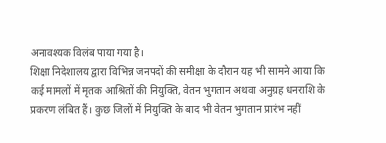अनावश्यक विलंब पाया गया है।
शिक्षा निदेशालय द्वारा विभिन्न जनपदों की समीक्षा के दौरान यह भी सामने आया कि कई मामलों में मृतक आश्रितों की नियुक्ति, वेतन भुगतान अथवा अनुग्रह धनराशि के प्रकरण लंबित हैं। कुछ जिलों में नियुक्ति के बाद भी वेतन भुगतान प्रारंभ नहीं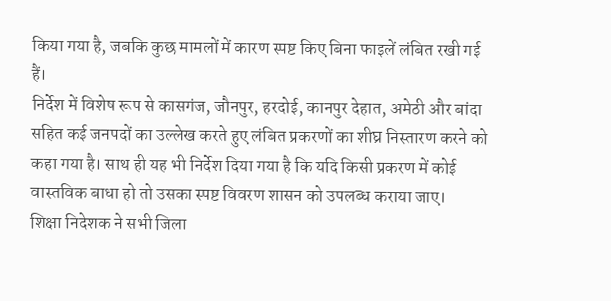किया गया है, जबकि कुछ मामलों में कारण स्पष्ट किए बिना फाइलें लंबित रखी गई हैं।
निर्देश में विशेष रूप से कासगंज, जौनपुर, हरदोई, कानपुर देहात, अमेठी और बांदा सहित कई जनपदों का उल्लेख करते हुए लंबित प्रकरणों का शीघ्र निस्तारण करने को कहा गया है। साथ ही यह भी निर्देश दिया गया है कि यदि किसी प्रकरण में कोई वास्तविक बाधा हो तो उसका स्पष्ट विवरण शासन को उपलब्ध कराया जाए।
शिक्षा निदेशक ने सभी जिला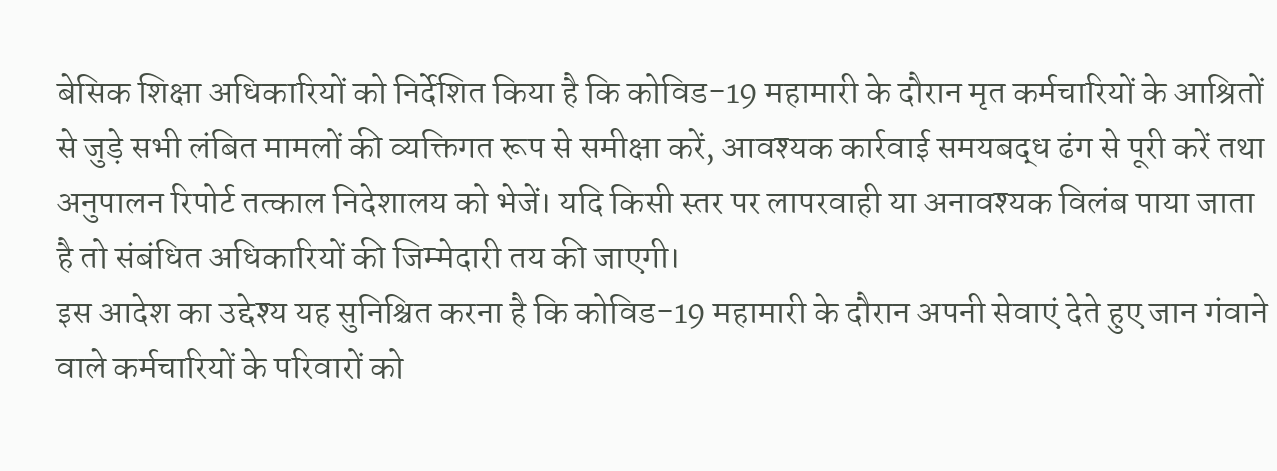बेसिक शिक्षा अधिकारियों को निर्देशित किया है कि कोविड-19 महामारी के दौरान मृत कर्मचारियों के आश्रितों से जुड़े सभी लंबित मामलों की व्यक्तिगत रूप से समीक्षा करें, आवश्यक कार्रवाई समयबद्ध ढंग से पूरी करें तथा अनुपालन रिपोर्ट तत्काल निदेशालय को भेजें। यदि किसी स्तर पर लापरवाही या अनावश्यक विलंब पाया जाता है तो संबंधित अधिकारियों की जिम्मेदारी तय की जाएगी।
इस आदेश का उद्देश्य यह सुनिश्चित करना है कि कोविड-19 महामारी के दौरान अपनी सेवाएं देते हुए जान गंवाने वाले कर्मचारियों के परिवारों को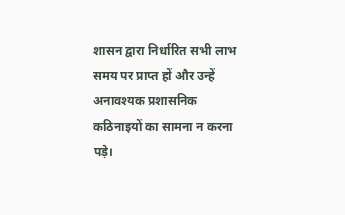शासन द्वारा निर्धारित सभी लाभ समय पर प्राप्त हों और उन्हें अनावश्यक प्रशासनिक कठिनाइयों का सामना न करना पड़े।